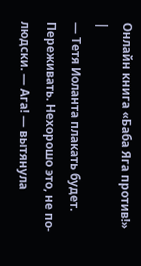Онлайн книга «Баба Яга против!»
|
— Тетя Иоланта плакать будет. Переживать. Нехорошо это, не по-людски. — Ага! — вытянула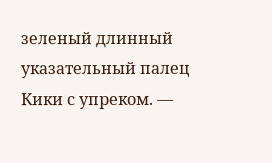зеленый длинный указательный палец Кики с упреком. —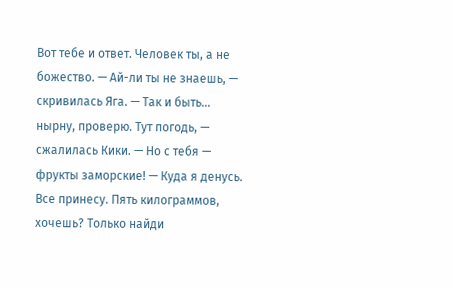Вот тебе и ответ. Человек ты, а не божество. — Ай-ли ты не знаешь, — скривилась Яга. — Так и быть... нырну, проверю. Тут погодь, — сжалилась Кики. — Но с тебя — фрукты заморские! — Куда я денусь. Все принесу. Пять килограммов, хочешь? Только найди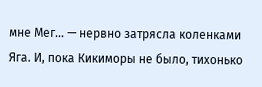мне Мег... — нервно затрясла коленками Яга. И, пока Кикиморы не было, тихонько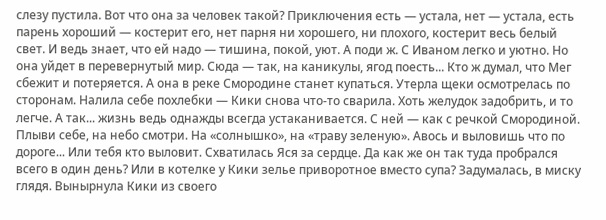слезу пустила. Вот что она за человек такой? Приключения есть — устала, нет — устала, есть парень хороший — костерит его, нет парня ни хорошего, ни плохого, костерит весь белый свет. И ведь знает, что ей надо — тишина, покой, уют. А поди ж. С Иваном легко и уютно. Но она уйдет в перевернутый мир. Сюда — так, на каникулы, ягод поесть... Кто ж думал, что Мег сбежит и потеряется. А она в реке Смородине станет купаться. Утерла щеки осмотрелась по сторонам. Налила себе похлебки — Кики снова что-то сварила. Хоть желудок задобрить, и то легче. А так... жизнь ведь однажды всегда устаканивается. С ней — как с речкой Смородиной. Плыви себе, на небо смотри. На «солнышко», на «траву зеленую». Авось и выловишь что по дороге... Или тебя кто выловит. Схватилась Яся за сердце. Да как же он так туда пробрался всего в один день? Или в котелке у Кики зелье приворотное вместо супа? Задумалась, в миску глядя. Вынырнула Кики из своего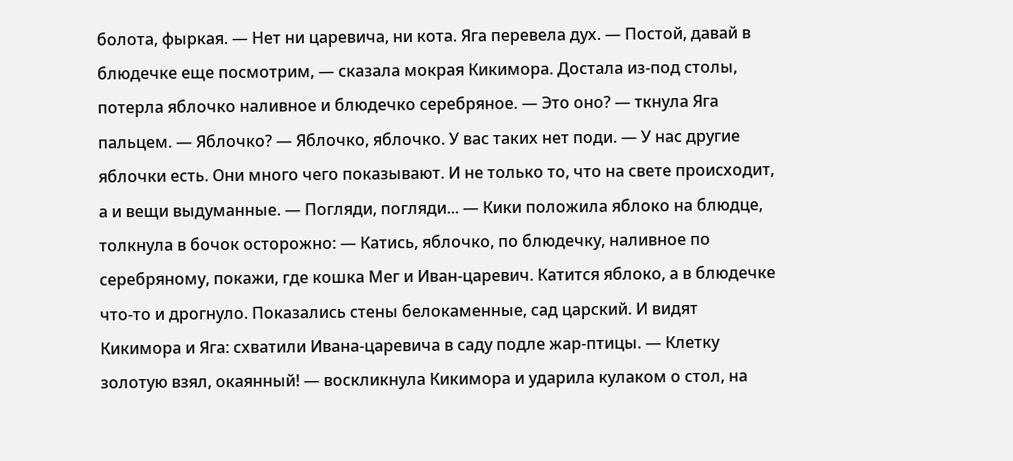болота, фыркая. — Нет ни царевича, ни кота. Яга перевела дух. — Постой, давай в блюдечке еще посмотрим, — сказала мокрая Кикимора. Достала из-под столы, потерла яблочко наливное и блюдечко серебряное. — Это оно? — ткнула Яга пальцем. — Яблочко? — Яблочко, яблочко. У вас таких нет поди. — У нас другие яблочки есть. Они много чего показывают. И не только то, что на свете происходит, а и вещи выдуманные. — Погляди, погляди... — Кики положила яблоко на блюдце, толкнула в бочок осторожно: — Катись, яблочко, по блюдечку, наливное по серебряному, покажи, где кошка Мег и Иван-царевич. Катится яблоко, а в блюдечке что-то и дрогнуло. Показались стены белокаменные, сад царский. И видят Кикимора и Яга: схватили Ивана-царевича в саду подле жар-птицы. — Клетку золотую взял, окаянный! — воскликнула Кикимора и ударила кулаком о стол, на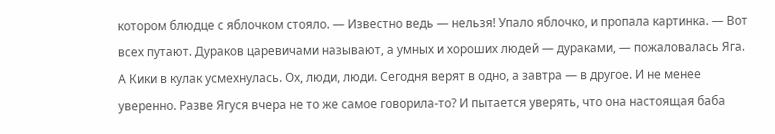котором блюдце с яблочком стояло. — Известно ведь — нельзя! Упало яблочко, и пропала картинка. — Вот всех путают. Дураков царевичами называют, а умных и хороших людей — дураками, — пожаловалась Яга. А Кики в кулак усмехнулась. Ох, люди, люди. Сегодня верят в одно, а завтра — в другое. И не менее уверенно. Разве Ягуся вчера не то же самое говорила-то? И пытается уверять, что она настоящая баба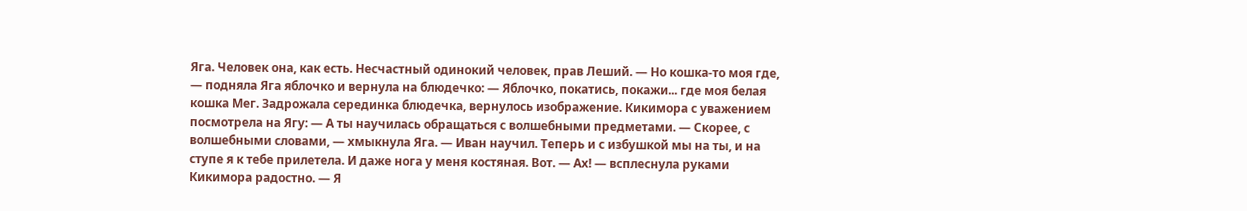Яга. Человек она, как есть. Несчастный одинокий человек, прав Леший. — Но кошка-то моя где, — подняла Яга яблочко и вернула на блюдечко: — Яблочко, покатись, покажи... где моя белая кошка Мег. Задрожала серединка блюдечка, вернулось изображение. Кикимора с уважением посмотрела на Ягу: — А ты научилась обращаться с волшебными предметами. — Скорее, с волшебными словами, — хмыкнула Яга. — Иван научил. Теперь и с избушкой мы на ты, и на ступе я к тебе прилетела. И даже нога у меня костяная. Вот. — Ах! — всплеснула руками Кикимора радостно. — Я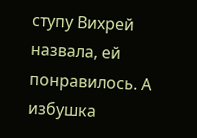ступу Вихрей назвала, ей понравилось. А избушка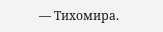— Тихомира.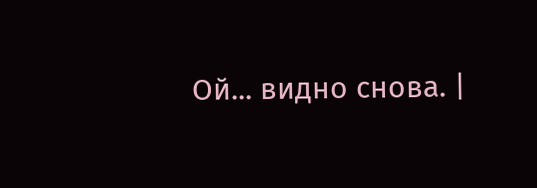Ой... видно снова. |